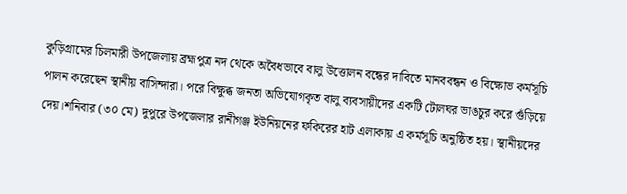কুড়িগ্রামের চিলমারী উপজেলায় ব্রহ্মপুত্র নদ থেকে অবৈধভাবে বালু উত্তোলন বন্ধের দাবিতে মানববন্ধন ও বিক্ষোভ কর্মসূচি পালন করেছেন স্থানীয় বাসিন্দারা। পরে বিক্ষুব্ধ জনতা অভিযোগকৃত বালু ব্যবসায়ীদের একটি টোলঘর ভাঙচুর করে গুঁড়িয়ে দেয়।শনিবার (৩০ মে) দুপুরে উপজেলার রানীগঞ্জ ইউনিয়নের ফকিরের হাট এলাকায় এ কর্মসূচি অনুষ্ঠিত হয়। স্থানীয়দের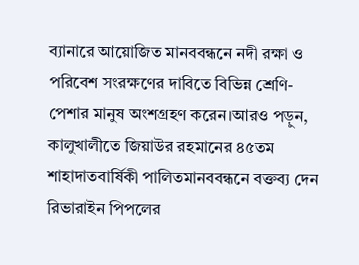ব্যানারে আয়োজিত মানববন্ধনে নদী রক্ষা ও পরিবেশ সংরক্ষণের দাবিতে বিভিন্ন শ্রেণি-পেশার মানুষ অংশগ্রহণ করেন।আরও পড়ুন, কালুখালীতে জিয়াউর রহমানের ৪৫তম শাহাদাতবার্ষিকী পালিতমানববন্ধনে বক্তব্য দেন রিভারাইন পিপলের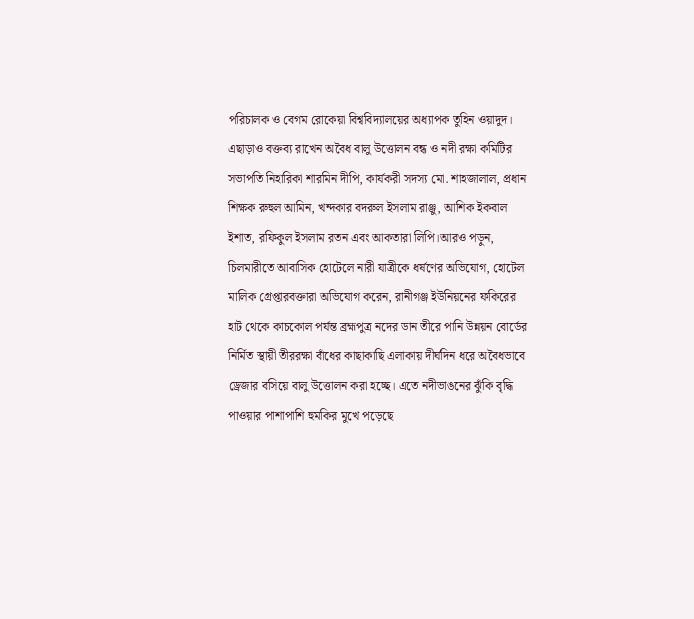পরিচালক ও বেগম রোকেয়া বিশ্ববিদ্যালয়ের অধ্যাপক তুহিন ওয়াদুদ। এছাড়াও বক্তব্য রাখেন অবৈধ বালু উত্তোলন বন্ধ ও নদী রক্ষা কমিটির সভাপতি নিহারিকা শারমিন দীপি, কার্যকরী সদস্য মো. শাহজালাল, প্রধান শিক্ষক রুহুল আমিন, খন্দকার বদরুল ইসলাম রাঞ্জু, আশিক ইকবাল ইশাত, রফিকুল ইসলাম রতন এবং আকতারা লিপি।আরও পড়ুন, চিলমারীতে আবাসিক হোটেলে নারী যাত্রীকে ধর্ষণের অভিযোগ, হোটেল মালিক গ্রেপ্তারবক্তারা অভিযোগ করেন, রানীগঞ্জ ইউনিয়নের ফকিরের হাট থেকে কাচকোল পর্যন্ত ব্রহ্মপুত্র নদের ডান তীরে পানি উন্নয়ন বোর্ডের নির্মিত স্থায়ী তীররক্ষা বাঁধের কাছাকাছি এলাকায় দীর্ঘদিন ধরে অবৈধভাবে ড্রেজার বসিয়ে বালু উত্তোলন করা হচ্ছে। এতে নদীভাঙনের ঝুঁকি বৃদ্ধি পাওয়ার পাশাপাশি হুমকির মুখে পড়েছে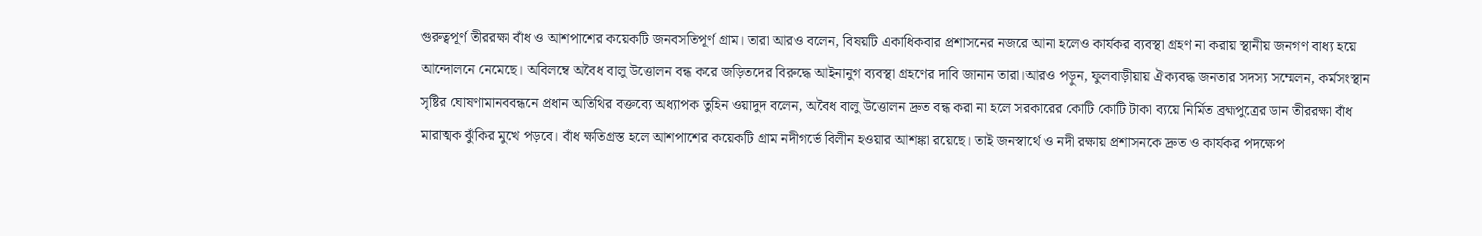গুরুত্বপূর্ণ তীররক্ষা বাঁধ ও আশপাশের কয়েকটি জনবসতিপূর্ণ গ্রাম। তারা আরও বলেন, বিষয়টি একাধিকবার প্রশাসনের নজরে আনা হলেও কার্যকর ব্যবস্থা গ্রহণ না করায় স্থানীয় জনগণ বাধ্য হয়ে আন্দোলনে নেমেছে। অবিলম্বে অবৈধ বালু উত্তোলন বন্ধ করে জড়িতদের বিরুদ্ধে আইনানুগ ব্যবস্থা গ্রহণের দাবি জানান তারা।আরও পড়ুন, ফুলবাড়ীয়ায় ঐক্যবদ্ধ জনতার সদস্য সম্মেলন, কর্মসংস্থান সৃষ্টির ঘোষণামানববন্ধনে প্রধান অতিথির বক্তব্যে অধ্যাপক তুহিন ওয়াদুদ বলেন, অবৈধ বালু উত্তোলন দ্রুত বন্ধ করা না হলে সরকারের কোটি কোটি টাকা ব্যয়ে নির্মিত ব্রহ্মপুত্রের ডান তীররক্ষা বাঁধ মারাত্মক ঝুঁকির মুখে পড়বে। বাঁধ ক্ষতিগ্রস্ত হলে আশপাশের কয়েকটি গ্রাম নদীগর্ভে বিলীন হওয়ার আশঙ্কা রয়েছে। তাই জনস্বার্থে ও নদী রক্ষায় প্রশাসনকে দ্রুত ও কার্যকর পদক্ষেপ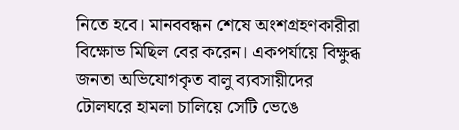নিতে হবে। মানববন্ধন শেষে অংশগ্রহণকারীরা বিক্ষোভ মিছিল বের করেন। একপর্যায়ে বিক্ষুব্ধ জনতা অভিযোগকৃত বালু ব্যবসায়ীদের টোলঘরে হামলা চালিয়ে সেটি ভেঙে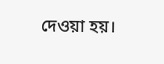দেওয়া হয়।